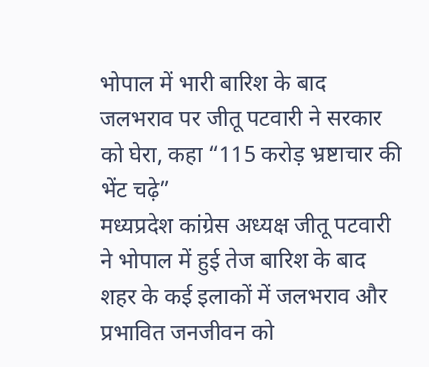भोपाल में भारी बारिश के बाद जलभराव पर जीतू पटवारी ने सरकार को घेरा, कहा “115 करोड़ भ्रष्टाचार की भेंट चढ़े”
मध्यप्रदेश कांग्रेस अध्यक्ष जीतू पटवारी ने भोपाल में हुई तेज बारिश के बाद शहर के कई इलाकों में जलभराव और प्रभावित जनजीवन को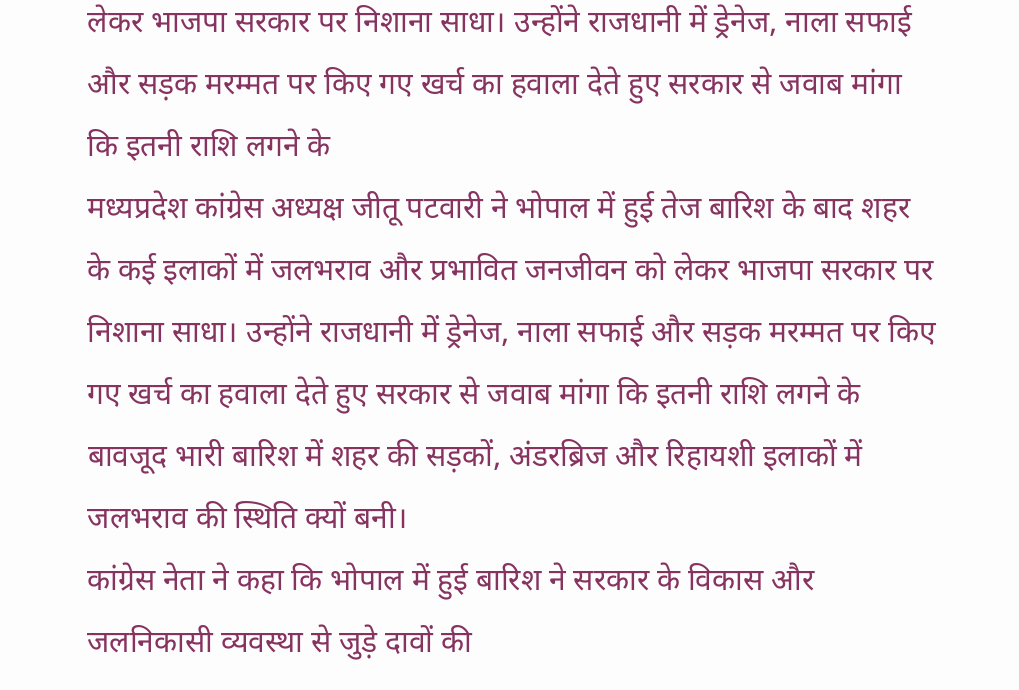लेकर भाजपा सरकार पर निशाना साधा। उन्होंने राजधानी में ड्रेनेज, नाला सफाई और सड़क मरम्मत पर किए गए खर्च का हवाला देते हुए सरकार से जवाब मांगा कि इतनी राशि लगने के
मध्यप्रदेश कांग्रेस अध्यक्ष जीतू पटवारी ने भोपाल में हुई तेज बारिश के बाद शहर के कई इलाकों में जलभराव और प्रभावित जनजीवन को लेकर भाजपा सरकार पर निशाना साधा। उन्होंने राजधानी में ड्रेनेज, नाला सफाई और सड़क मरम्मत पर किए गए खर्च का हवाला देते हुए सरकार से जवाब मांगा कि इतनी राशि लगने के बावजूद भारी बारिश में शहर की सड़कों, अंडरब्रिज और रिहायशी इलाकों में जलभराव की स्थिति क्यों बनी।
कांग्रेस नेता ने कहा कि भोपाल में हुई बारिश ने सरकार के विकास और जलनिकासी व्यवस्था से जुड़े दावों की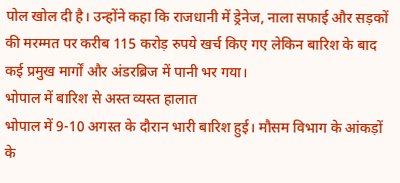पोल खोल दी है। उन्होंने कहा कि राजधानी में ड्रेनेज, नाला सफाई और सड़कों की मरम्मत पर करीब 115 करोड़ रुपये खर्च किए गए लेकिन बारिश के बाद कई प्रमुख मार्गों और अंडरब्रिज में पानी भर गया।
भोपाल में बारिश से अस्त व्यस्त हालात
भोपाल में 9-10 अगस्त के दौरान भारी बारिश हुई। मौसम विभाग के आंकड़ों के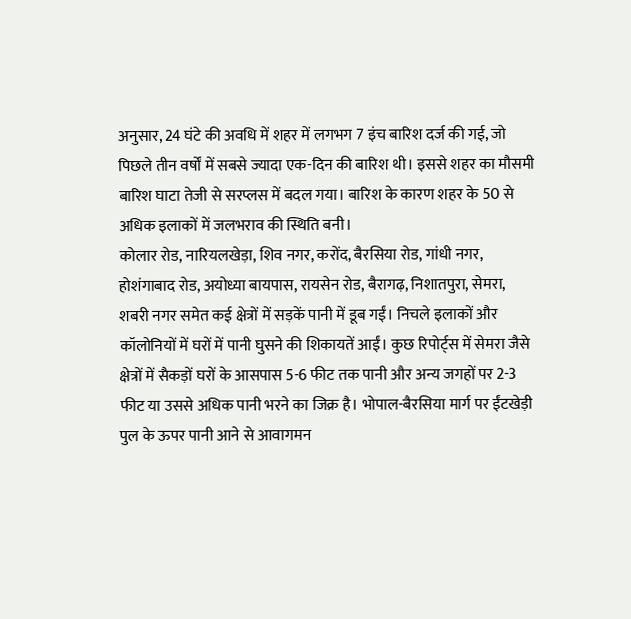अनुसार, 24 घंटे की अवधि में शहर में लगभग 7 इंच बारिश दर्ज की गई, जो पिछले तीन वर्षों में सबसे ज्यादा एक-दिन की बारिश थी। इससे शहर का मौसमी बारिश घाटा तेजी से सरप्लस में बदल गया। बारिश के कारण शहर के 50 से अधिक इलाकों में जलभराव की स्थिति बनी।
कोलार रोड, नारियलखेड़ा, शिव नगर, करोंद, बैरसिया रोड, गांधी नगर, होशंगाबाद रोड, अयोध्या बायपास, रायसेन रोड, बैरागढ़, निशातपुरा, सेमरा, शबरी नगर समेत कई क्षेत्रों में सड़कें पानी में डूब गईं। निचले इलाकों और कॉलोनियों में घरों में पानी घुसने की शिकायतें आईं। कुछ रिपोर्ट्स में सेमरा जैसे क्षेत्रों में सैकड़ों घरों के आसपास 5-6 फीट तक पानी और अन्य जगहों पर 2-3 फीट या उससे अधिक पानी भरने का जिक्र है। भोपाल-बैरसिया मार्ग पर ईंटखेड़ी पुल के ऊपर पानी आने से आवागमन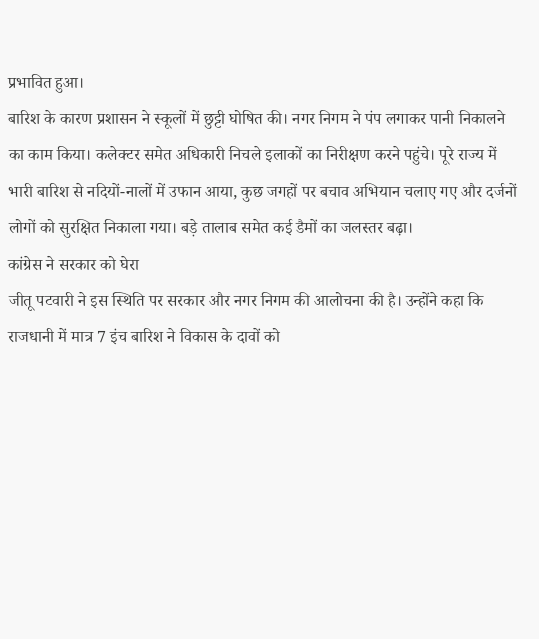प्रभावित हुआ।
बारिश के कारण प्रशासन ने स्कूलों में छुट्टी घोषित की। नगर निगम ने पंप लगाकर पानी निकालने का काम किया। कलेक्टर समेत अधिकारी निचले इलाकों का निरीक्षण करने पहुंचे। पूरे राज्य में भारी बारिश से नदियों-नालों में उफान आया, कुछ जगहों पर बचाव अभियान चलाए गए और दर्जनों लोगों को सुरक्षित निकाला गया। बड़े तालाब समेत कई डैमों का जलस्तर बढ़ा।
कांग्रेस ने सरकार को घेरा
जीतू पटवारी ने इस स्थिति पर सरकार और नगर निगम की आलोचना की है। उन्होंने कहा कि राजधानी में मात्र 7 इंच बारिश ने विकास के दावों को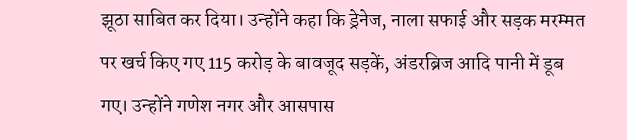झूठा साबित कर दिया। उन्होंने कहा कि ड्रेनेज, नाला सफाई और सड़क मरम्मत पर खर्च किए गए 115 करोड़ के बावजूद सड़कें, अंडरब्रिज आदि पानी में डूब गए। उन्होंने गणेश नगर और आसपास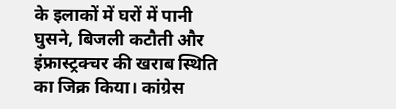के इलाकों में घरों में पानी घुसने, बिजली कटौती और इंफ्रास्ट्रक्चर की खराब स्थिति का जिक्र किया। कांग्रेस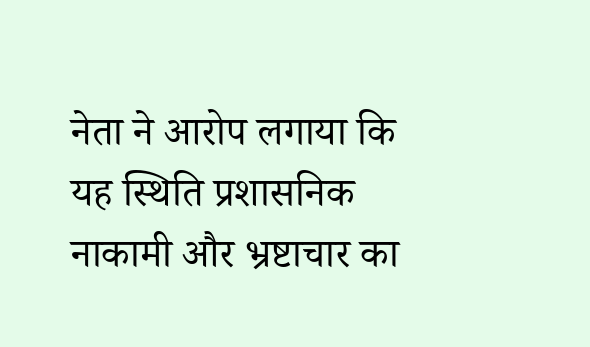नेता ने आरोप लगाया कि यह स्थिति प्रशासनिक नाकामी और भ्रष्टाचार का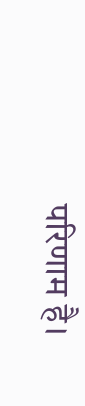परिणाम है।